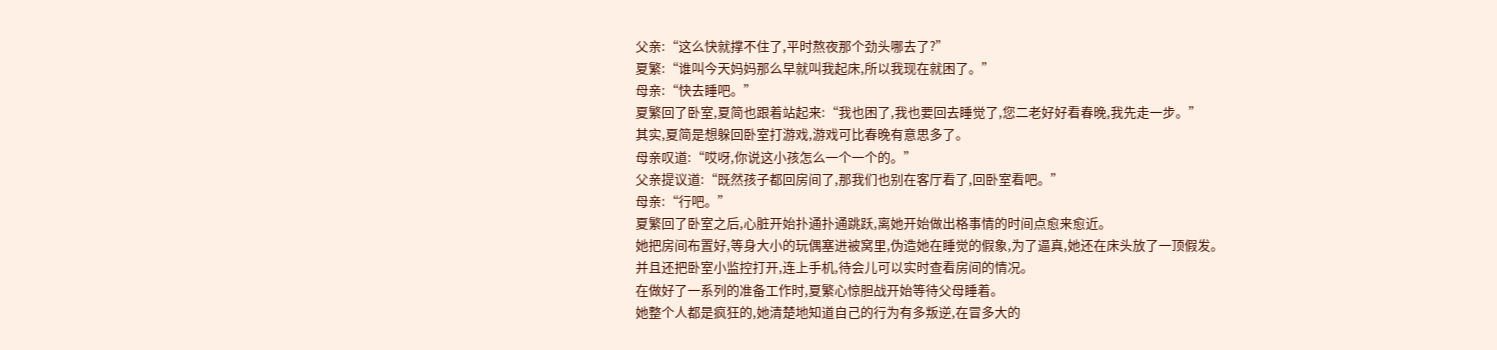父亲:“这么快就撑不住了,平时熬夜那个劲头哪去了?”
夏繁:“谁叫今天妈妈那么早就叫我起床,所以我现在就困了。”
母亲:“快去睡吧。”
夏繁回了卧室,夏简也跟着站起来:“我也困了,我也要回去睡觉了,您二老好好看春晚,我先走一步。”
其实,夏简是想躲回卧室打游戏,游戏可比春晚有意思多了。
母亲叹道:“哎呀,你说这小孩怎么一个一个的。”
父亲提议道:“既然孩子都回房间了,那我们也别在客厅看了,回卧室看吧。”
母亲:“行吧。”
夏繁回了卧室之后,心脏开始扑通扑通跳跃,离她开始做出格事情的时间点愈来愈近。
她把房间布置好,等身大小的玩偶塞进被窝里,伪造她在睡觉的假象,为了逼真,她还在床头放了一顶假发。
并且还把卧室小监控打开,连上手机,待会儿可以实时查看房间的情况。
在做好了一系列的准备工作时,夏繁心惊胆战开始等待父母睡着。
她整个人都是疯狂的,她清楚地知道自己的行为有多叛逆,在冒多大的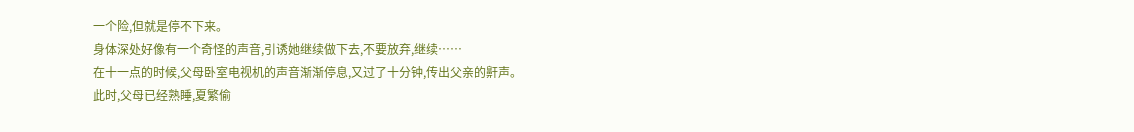一个险,但就是停不下来。
身体深处好像有一个奇怪的声音,引诱她继续做下去,不要放弃,继续……
在十一点的时候,父母卧室电视机的声音渐渐停息,又过了十分钟,传出父亲的鼾声。
此时,父母已经熟睡,夏繁偷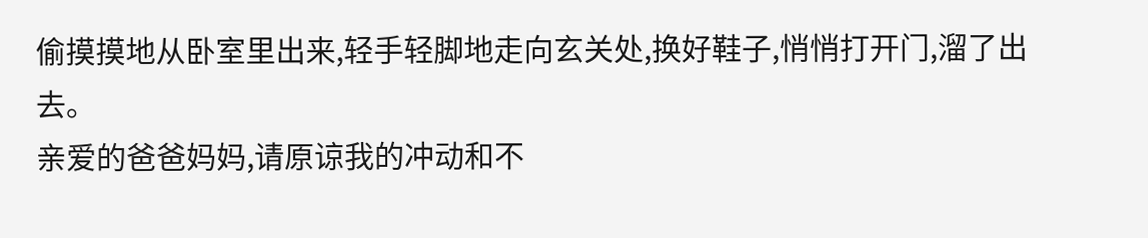偷摸摸地从卧室里出来,轻手轻脚地走向玄关处,换好鞋子,悄悄打开门,溜了出去。
亲爱的爸爸妈妈,请原谅我的冲动和不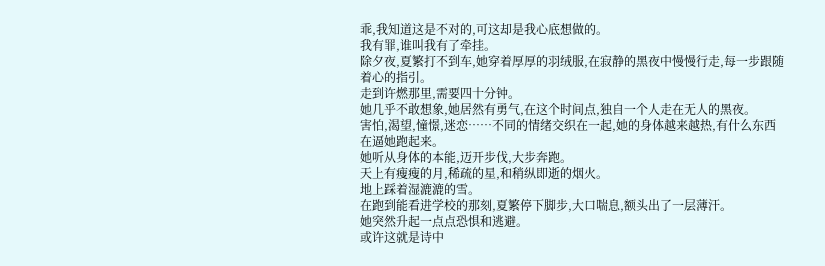乖,我知道这是不对的,可这却是我心底想做的。
我有罪,谁叫我有了牵挂。
除夕夜,夏繁打不到车,她穿着厚厚的羽绒服,在寂静的黑夜中慢慢行走,每一步跟随着心的指引。
走到许燃那里,需要四十分钟。
她几乎不敢想象,她居然有勇气,在这个时间点,独自一个人走在无人的黑夜。
害怕,渴望,憧憬,迷恋……不同的情绪交织在一起,她的身体越来越热,有什么东西在逼她跑起来。
她听从身体的本能,迈开步伐,大步奔跑。
天上有瘦瘦的月,稀疏的星,和稍纵即逝的烟火。
地上踩着湿漉漉的雪。
在跑到能看进学校的那刻,夏繁停下脚步,大口喘息,额头出了一层薄汗。
她突然升起一点点恐惧和逃避。
或许这就是诗中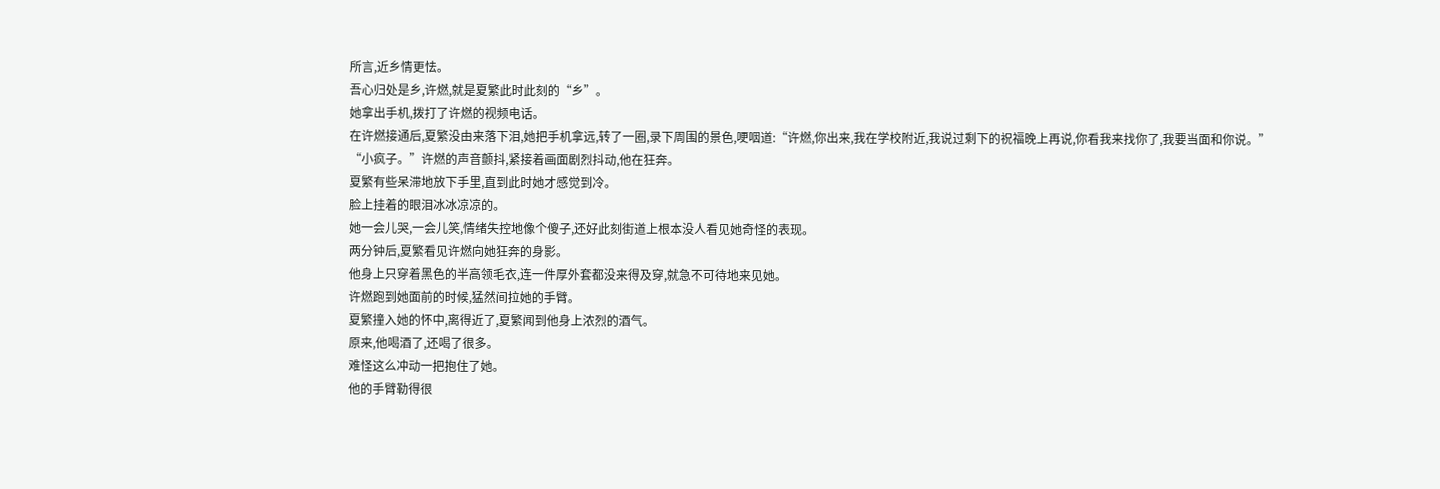所言,近乡情更怯。
吾心归处是乡,许燃,就是夏繁此时此刻的“乡”。
她拿出手机,拨打了许燃的视频电话。
在许燃接通后,夏繁没由来落下泪,她把手机拿远,转了一圈,录下周围的景色,哽咽道:“许燃,你出来,我在学校附近,我说过剩下的祝福晚上再说,你看我来找你了,我要当面和你说。”
“小疯子。”许燃的声音颤抖,紧接着画面剧烈抖动,他在狂奔。
夏繁有些呆滞地放下手里,直到此时她才感觉到冷。
脸上挂着的眼泪冰冰凉凉的。
她一会儿哭,一会儿笑,情绪失控地像个傻子,还好此刻街道上根本没人看见她奇怪的表现。
两分钟后,夏繁看见许燃向她狂奔的身影。
他身上只穿着黑色的半高领毛衣,连一件厚外套都没来得及穿,就急不可待地来见她。
许燃跑到她面前的时候,猛然间拉她的手臂。
夏繁撞入她的怀中,离得近了,夏繁闻到他身上浓烈的酒气。
原来,他喝酒了,还喝了很多。
难怪这么冲动一把抱住了她。
他的手臂勒得很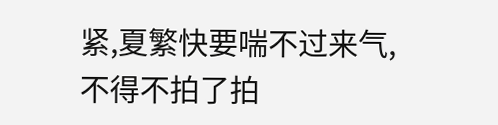紧,夏繁快要喘不过来气,不得不拍了拍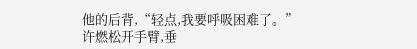他的后背,“轻点,我要呼吸困难了。”
许燃松开手臂,垂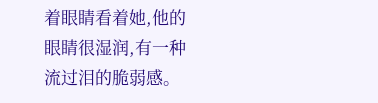着眼睛看着她,他的眼睛很湿润,有一种流过泪的脆弱感。